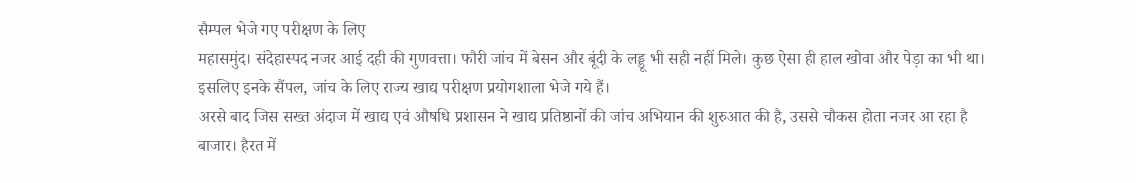सैम्पल भेजे गए परीक्षण के लिए
महासमुंद। संदेहास्पद नजर आई दही की गुणवत्ता। फौरी जांच में बेसन और बूंदी के लड्डू भी सही नहीं मिले। कुछ ऐसा ही हाल खोवा और पेड़ा का भी था। इसलिए इनके सैंपल, जांच के लिए राज्य खाद्य परीक्षण प्रयोगशाला भेजे गये हैं।
अरसे बाद जिस सख्त अंदाज में खाद्य एवं औषधि प्रशासन ने खाद्य प्रतिष्ठानों की जांच अभियान की शुरुआत की है, उससे चौकस होता नजर आ रहा है बाजार। हैरत में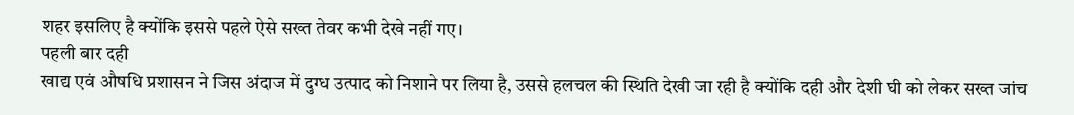शहर इसलिए है क्योंकि इससे पहले ऐसे सख्त तेवर कभी देखे नहीं गए।
पहली बार दही
खाद्य एवं औषधि प्रशासन ने जिस अंदाज में दुग्ध उत्पाद को निशाने पर लिया है, उससे हलचल की स्थिति देखी जा रही है क्योंकि दही और देशी घी को लेकर सख्त जांच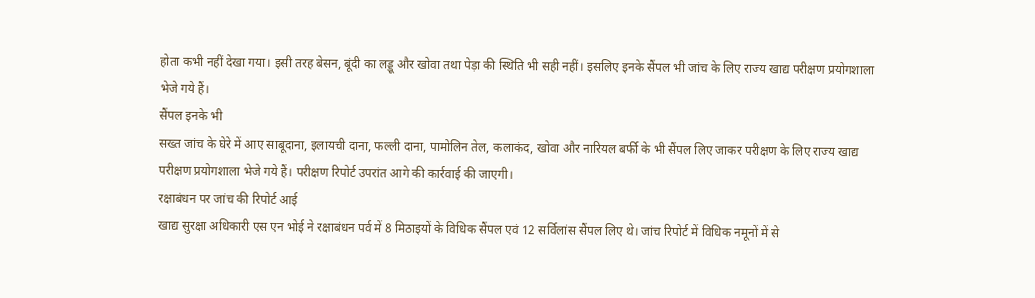होता कभी नहीं देखा गया। इसी तरह बेसन, बूंदी का लड्डू और खोवा तथा पेड़ा की स्थिति भी सही नहीं। इसलिए इनके सैंपल भी जांच के लिए राज्य खाद्य परीक्षण प्रयोगशाला भेजे गये हैं।
सैंपल इनके भी
सख्त जांच के घेरे में आए साबूदाना, इलायची दाना, फल्ली दाना, पामोलिन तेल, कलाकंद, खोवा और नारियल बर्फी के भी सैंपल लिए जाकर परीक्षण के लिए राज्य खाद्य परीक्षण प्रयोगशाला भेजे गये हैं। परीक्षण रिपोर्ट उपरांत आगे की कार्रवाई की जाएगी।
रक्षाबंधन पर जांच की रिपोर्ट आई
खाद्य सुरक्षा अधिकारी एस एन भोई ने रक्षाबंधन पर्व में 8 मिठाइयों के विधिक सैंपल एवं 12 सर्विलांस सैंपल लिए थे। जांच रिपोर्ट में विधिक नमूनों में से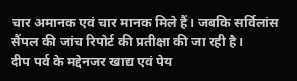चार अमानक एवं चार मानक मिले हैं। जबकि सर्विलांस सैंपल की जांच रिपोर्ट की प्रतीक्षा की जा रही है।
दीप पर्व के मद्देनजर खाद्य एवं पेय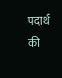पदार्थ की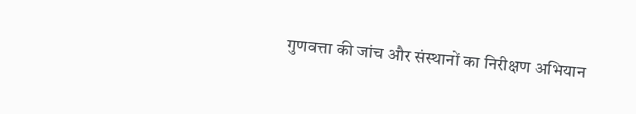गुणवत्ता की जांच और संस्थानों का निरीक्षण अभियान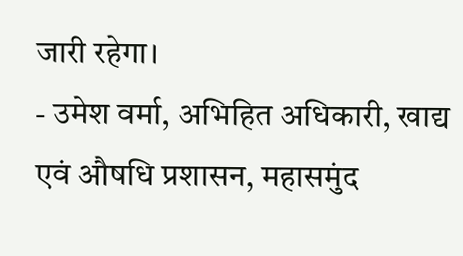जारी रहेगा।
- उमेश वर्मा, अभिहित अधिकारी, खाद्य एवं औषधि प्रशासन, महासमुंद